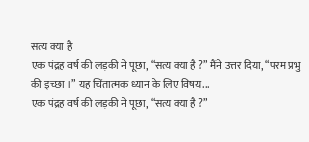सत्य क्या है
एक पंद्रह वर्ष की लड़की ने पूछा, “सत्य क्या है ?” मैंने उत्तर दिया, “परम प्रभु की इच्छा ।” यह चिंतात्मक ध्यान के लिए विषय...
एक पंद्रह वर्ष की लड़की ने पूछा, “सत्य क्या है ?”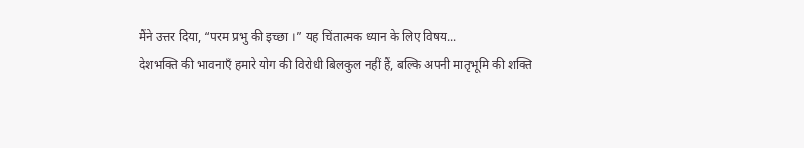मैंने उत्तर दिया, “परम प्रभु की इच्छा ।” यह चिंतात्मक ध्यान के लिए विषय...
देशभक्ति की भावनाएँ हमारे योग की विरोधी बिलकुल नहीं हैं, बल्कि अपनी मातृभूमि की शक्ति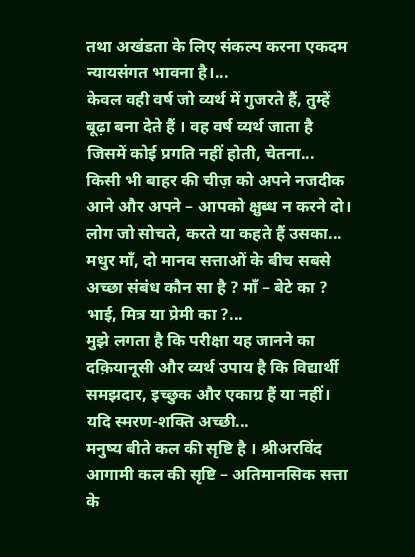तथा अखंडता के लिए संकल्प करना एकदम न्यायसंगत भावना है।...
केवल वही वर्ष जो व्यर्थ में गुजरते हैं, तुम्हें बूढ़ा बना देते हैं । वह वर्ष व्यर्थ जाता है जिसमें कोई प्रगति नहीं होती, चेतना...
किसी भी बाहर की चीज़ को अपने नजदीक आने और अपने – आपको क्षुब्ध न करने दो। लोग जो सोचते, करते या कहते हैं उसका...
मधुर माँ, दो मानव सत्ताओं के बीच सबसे अच्छा संबंध कौन सा है ? माँ – बेटे का ? भाई, मित्र या प्रेमी का ?...
मुझे लगता है कि परीक्षा यह जानने का दक़ियानूसी और व्यर्थ उपाय है कि विद्यार्थी समझदार, इच्छुक और एकाग्र हैं या नहीं। यदि स्मरण-शक्ति अच्छी...
मनुष्य बीते कल की सृष्टि है । श्रीअरविंद आगामी कल की सृष्टि – अतिमानसिक सत्ता के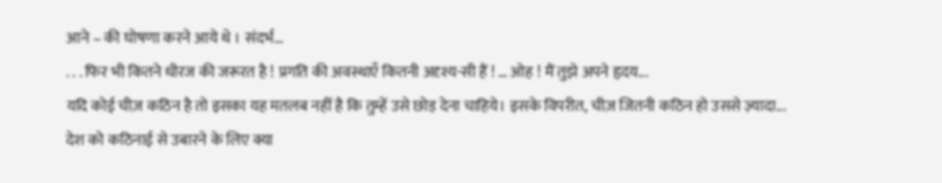आने – की घोषणा करने आये थे । संदर्भ...
. . . फिर भी कितने धीरज की जरूरत है ! प्रगति की अवस्थाएँ कितनी अदृश्य-सी हैं ! … ओह ! मैं तुझे अपने हृदय...
यदि कोई चीज़ कठिन है तो इसका यह मतलब नहीं है कि तुम्हें उसे छोड़ देना चाहिये। इसके विपरीत, चीज़ जितनी कठिन हो उससे ज़्यादा...
देश को कठिनाई से उबारने के लिए क्या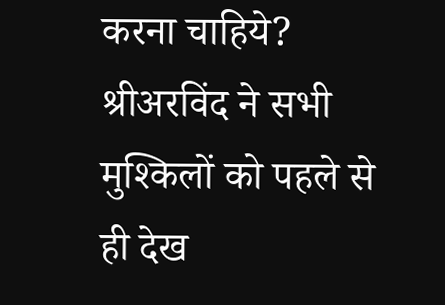करना चाहिये? श्रीअरविंद ने सभी मुश्किलों को पहले से ही देख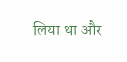लिया था और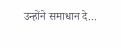उन्होंने समाधान दे...